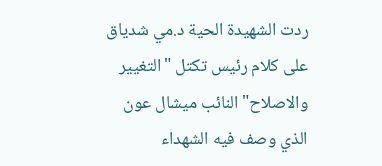ردت الشهيدة الحية د.مي شدياق على كلام رئيس تكتل "التغيير والاصلاح" النائب ميشال عون الذي وصف فيه الشهداء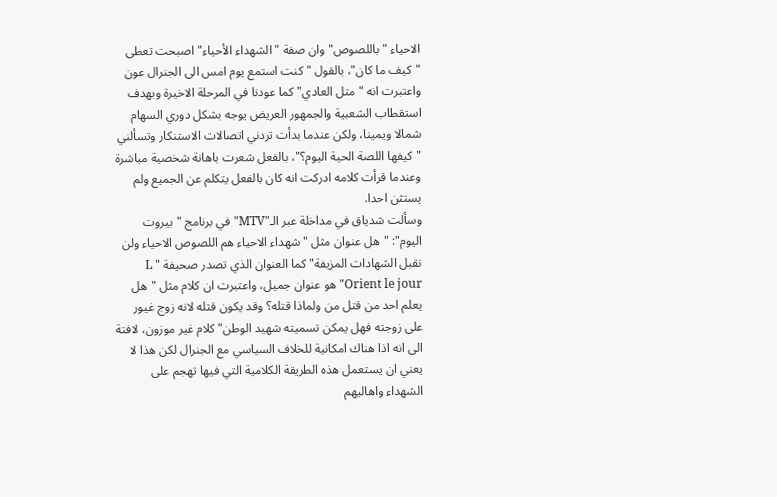الاحياء "باللصوص" وان صفة "الشهداء الأحياء" اصبحت تعطى "كيف ما كان"، بالقول "كنت استمع يوم امس الى الجنرال عون واعتبرت انه "متل العادي" كما عودنا في المرحلة الاخيرة وبهدف استقطاب الشعبية والجمهور العريض يوجه بشكل دوري السهام شمالا ويمينا، ولكن عندما بدأت تردني اتصالات الاستنكار وتسألني "كيفها اللصة الحية اليوم؟"، بالفعل شعرت باهانة شخصية مباشرة وعندما قرأت كلامه ادركت انه كان بالفعل يتكلم عن الجميع ولم يستثن احدا.
وسألت شدياق في مداخلة عبر الـ"MTV" في برنامج "بيروت اليوم": "هل عنوان مثل "شهداء الاحياء هم اللصوص الاحياء ولن نقبل الشهادات المزيفة" كما العنوان الذي تصدر صحيفة " L Orient le jour" هو عنوان جميل، واعتبرت ان كلام مثل "هل يعلم احد من قتل من ولماذا قتله؟ وقد يكون قتله لانه زوج غيور على زوجته فهل يمكن تسميته شهيد الوطن" كلام غير موزون، لافتة الى انه اذا هناك امكانية للخلاف السياسي مع الجنرال لكن هذا لا يعني ان يستعمل هذه الطريقة الكلامية التي فيها تهجم على الشهداء واهاليهم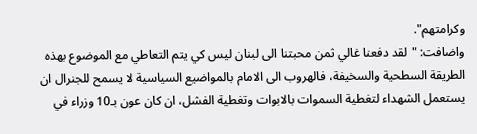وكرامتهم".
واضافت: "لقد دفعنا غالي ثمن محبتنا الى لبنان ليس كي يتم التعاطي مع الموضوع بهذه الطريقة السطحية والسخيفة، فالهروب الى الامام بالمواضيع السياسية لا يسمح للجنرال ان يستعمل الشهداء لتغطية السموات بالابوات وتغطية الفشل، ان كان عون بـ10 وزراء في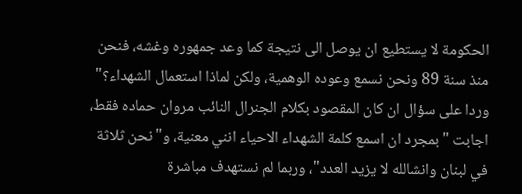الحكومة لا يستطيع ان يوصل الى نتيجة كما وعد جمهوره وغشه، فنحن منذ سنة 89 ونحن نسمع وعوده الوهمية، ولكن لماذا استعمال الشهداء؟"
وردا على سؤال ان كان المقصود بكلام الجنرال النائب مروان حماده فقط، اجابت "بمجرد ان اسمع كلمة الشهداء الاحياء انني معنية، و"نحن ثلاثة في لبنان وانشالله لا يزيد العدد"، وربما لم نستهدف مباشرة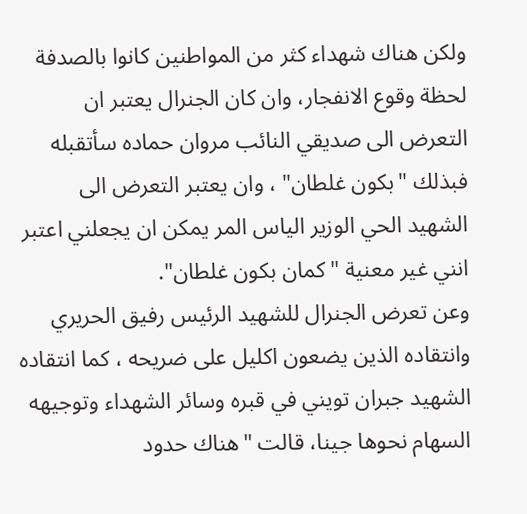ولكن هناك شهداء كثر من المواطنين كانوا بالصدفة لحظة وقوع الانفجار، وان كان الجنرال يعتبر ان التعرض الى صديقي النائب مروان حماده سأتقبله فبذلك "بكون غلطان" ، وان يعتبر التعرض الى الشهيد الحي الوزير الياس المر يمكن ان يجعلني اعتبر انني غير معنية "كمان بكون غلطان".
وعن تعرض الجنرال للشهيد الرئيس رفيق الحريري وانتقاده الذين يضعون اكليل على ضريحه ، كما انتقاده الشهيد جبران تويني في قبره وسائر الشهداء وتوجيهه السهام نحوها جينا، قالت "هناك حدود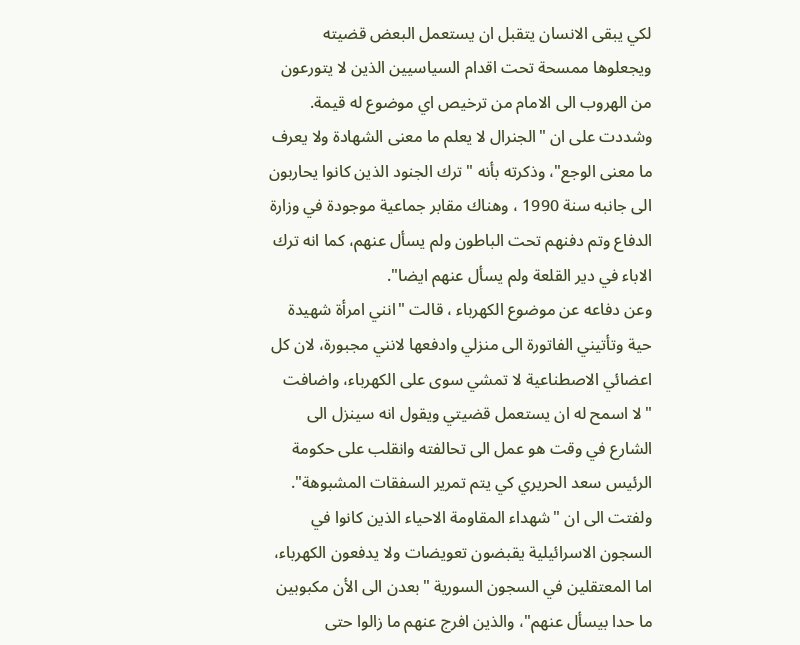لكي يبقى الانسان يتقبل ان يستعمل البعض قضيته ويجعلوها ممسحة تحت اقدام السياسيين الذين لا يتورعون من الهروب الى الامام من ترخيص اي موضوع له قيمة.
وشددت على ان "الجنرال لا يعلم ما معنى الشهادة ولا يعرف ما معنى الوجع"، وذكرته بأنه "ترك الجنود الذين كانوا يحاربون الى جانبه سنة 1990 ، وهناك مقابر جماعية موجودة في وزارة الدفاع وتم دفنهم تحت الباطون ولم يسأل عنهم، كما انه ترك الاباء في دير القلعة ولم يسأل عنهم ايضا".
وعن دفاعه عن موضوع الكهرباء ، قالت "انني امرأة شهيدة حية وتأتيني الفاتورة الى منزلي وادفعها لانني مجبورة، لان كل اعضائي الاصطناعية لا تمشي سوى على الكهرباء، واضافت "لا اسمح له ان يستعمل قضيتي ويقول انه سينزل الى الشارع في وقت هو عمل الى تحالفته وانقلب على حكومة الرئيس سعد الحريري كي يتم تمرير السفقات المشبوهة".
ولفتت الى ان "شهداء المقاومة الاحياء الذين كانوا في السجون الاسرائيلية يقبضون تعويضات ولا يدفعون الكهرباء، اما المعتقلين في السجون السورية "بعدن الى الأن مكبوبين ما حدا بيسأل عنهم"، والذين افرج عنهم ما زالوا حتى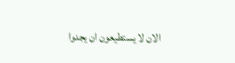الان لا يستطيعون ان يجدوا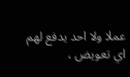عملا ولا احد يدفع لهم اي تعويض ،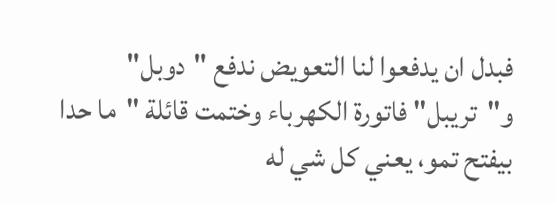فبدل ان يدفعوا لنا التعويض ندفع "دوبل" و"تريبل" فاتورة الكهرباء وختمت قائلة "ما حدا بيفتح تمو، يعني كل شي له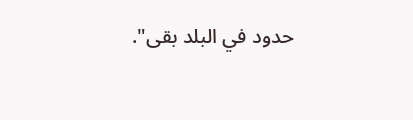حدود في البلد بقى".